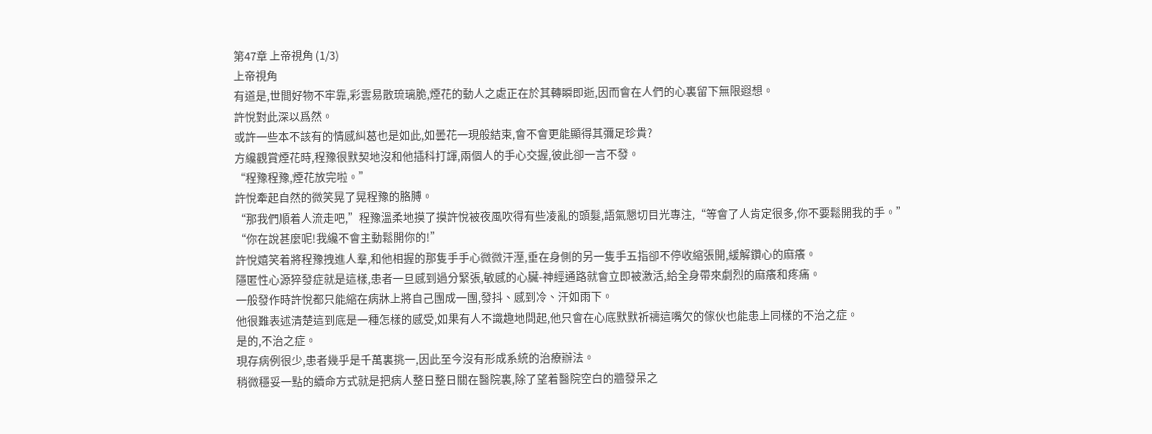第47章 上帝視角 (1/3)
上帝視角
有道是,世間好物不牢靠,彩雲易散琉璃脆,煙花的動人之處正在於其轉瞬即逝,因而會在人們的心裏留下無限遐想。
許悅對此深以爲然。
或許一些本不該有的情感糾葛也是如此,如曇花一現般結束,會不會更能顯得其彌足珍貴?
方纔觀賞煙花時,程豫很默契地沒和他插科打諢,兩個人的手心交握,彼此卻一言不發。
“程豫程豫,煙花放完啦。”
許悅牽起自然的微笑晃了晃程豫的胳膊。
“那我們順着人流走吧,”程豫溫柔地摸了摸許悅被夜風吹得有些凌亂的頭髮,語氣懇切目光專注,“等會了人肯定很多,你不要鬆開我的手。”
“你在說甚麼呢!我纔不會主動鬆開你的!”
許悅嬉笑着將程豫拽進人羣,和他相握的那隻手手心微微汗溼,垂在身側的另一隻手五指卻不停收縮張開,緩解鑽心的麻癢。
隱匿性心源猝發症就是這樣,患者一旦感到過分緊張,敏感的心臟-神經通路就會立即被激活,給全身帶來劇烈的麻癢和疼痛。
一般發作時許悅都只能縮在病牀上將自己團成一團,發抖、感到冷、汗如雨下。
他很難表述清楚這到底是一種怎樣的感受,如果有人不識趣地問起,他只會在心底默默祈禱這嘴欠的傢伙也能患上同樣的不治之症。
是的,不治之症。
現存病例很少,患者幾乎是千萬裏挑一,因此至今沒有形成系統的治療辦法。
稍微穩妥一點的續命方式就是把病人整日整日關在醫院裏,除了望着醫院空白的牆發呆之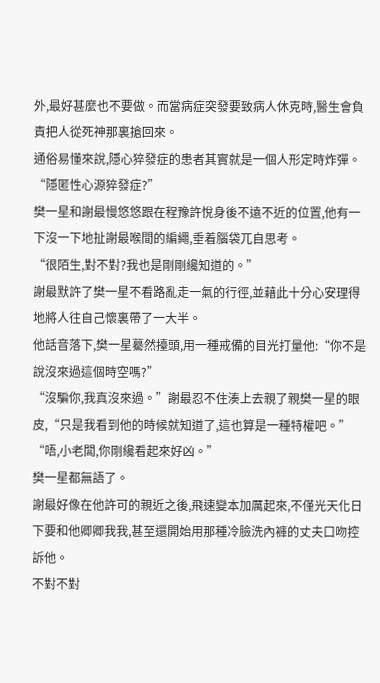外,最好甚麼也不要做。而當病症突發要致病人休克時,醫生會負責把人從死神那裏搶回來。
通俗易懂來說,隱心猝發症的患者其實就是一個人形定時炸彈。
“隱匿性心源猝發症?”
樊一星和謝最慢悠悠跟在程豫許悅身後不遠不近的位置,他有一下沒一下地扯謝最喉間的編繩,垂着腦袋兀自思考。
“很陌生,對不對?我也是剛剛纔知道的。”
謝最默許了樊一星不看路亂走一氣的行徑,並藉此十分心安理得地將人往自己懷裏帶了一大半。
他話音落下,樊一星驀然擡頭,用一種戒備的目光打量他:“你不是說沒來過這個時空嗎?”
“沒騙你,我真沒來過。”謝最忍不住湊上去親了親樊一星的眼皮,“只是我看到他的時候就知道了,這也算是一種特權吧。”
“唔,小老闆,你剛纔看起來好凶。”
樊一星都無語了。
謝最好像在他許可的親近之後,飛速變本加厲起來,不僅光天化日下要和他卿卿我我,甚至還開始用那種冷臉洗內褲的丈夫口吻控訴他。
不對不對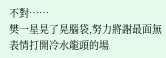不對……
樊一星晃了晃腦袋,努力將謝最面無表情打開冷水龍頭的場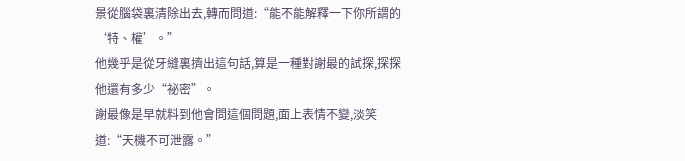景從腦袋裏清除出去,轉而問道:“能不能解釋一下你所謂的‘特、權’。”
他幾乎是從牙縫裏擠出這句話,算是一種對謝最的試探,探探他還有多少“祕密”。
謝最像是早就料到他會問這個問題,面上表情不變,淡笑道:“天機不可泄露。”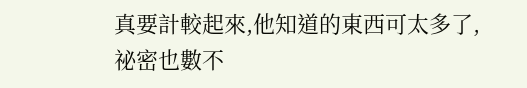真要計較起來,他知道的東西可太多了,祕密也數不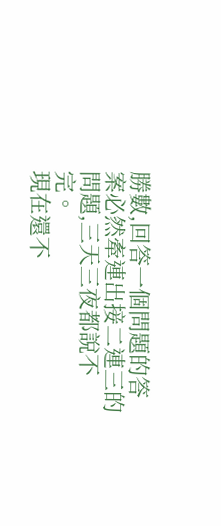勝數,回答一個問題的答案必然牽連出接二連三的問題,三天三夜都說不完。
現在還不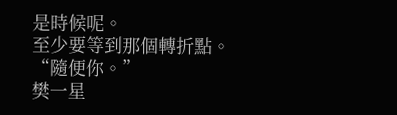是時候呢。
至少要等到那個轉折點。
“隨便你。”
樊一星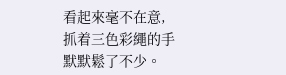看起來毫不在意,抓着三色彩繩的手默默鬆了不少。